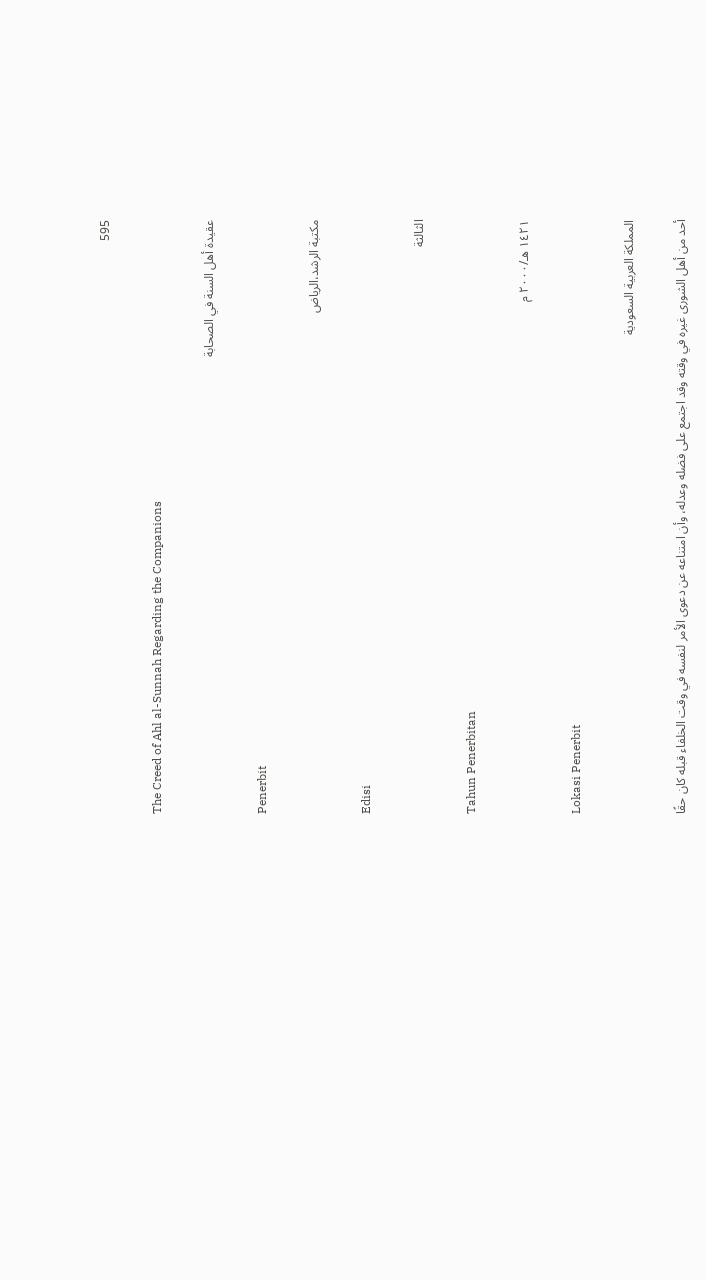595

The Creed of Ahl al-Sunnah Regarding the Companions

عقيدة أهل السنة في الصحابة

Penerbit

مكتبة الرشد،الرياض

Edisi

الثالثة

Tahun Penerbitan

١٤٢١ هـ/٢٠٠٠ م

Lokasi Penerbit

المملكة العربية السعودية

أحد من أهل الشورى غيره في وقته وقد اجتمع على فضله وعدله، وأن امتناعه عن دعوى الأمر لنفسه في وقت الخلفاء قبله كان حقًا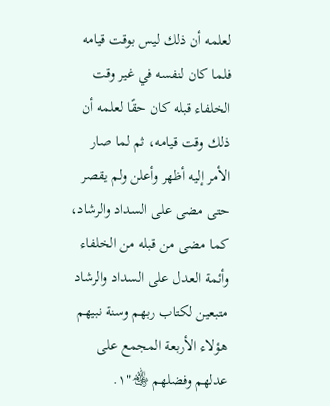لعلمه أن ذلك ليس بوقت قيامه فلما كان لنفسه في غير وقت الخلفاء قبله كان حقًا لعلمه أن ذلك وقت قيامه، ثم لما صار الأمر إليه أظهر وأعلن ولم يقصر حتى مضى على السداد والرشاد، كما مضى من قبله من الخلفاء وأئمة العدل على السداد والرشاد متبعين لكتاب ربهم وسنة نبيهم هؤلاء الأربعة المجمع على عدلهم وفضلهم ﵃"١.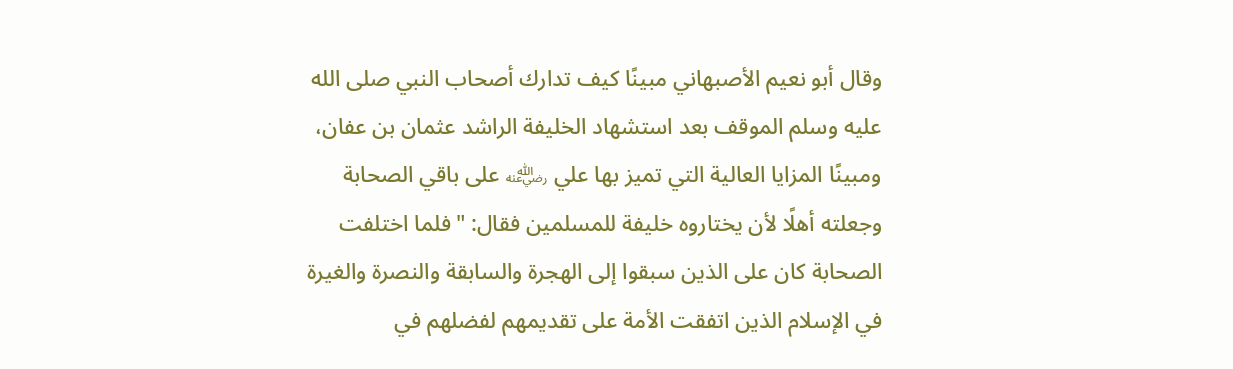وقال أبو نعيم الأصبهاني مبينًا كيف تدارك أصحاب النبي صلى الله عليه وسلم الموقف بعد استشهاد الخليفة الراشد عثمان بن عفان، ومبينًا المزايا العالية التي تميز بها علي ﵁ على باقي الصحابة وجعلته أهلًا لأن يختاروه خليفة للمسلمين فقال: "فلما اختلفت الصحابة كان على الذين سبقوا إلى الهجرة والسابقة والنصرة والغيرة في الإسلام الذين اتفقت الأمة على تقديمهم لفضلهم في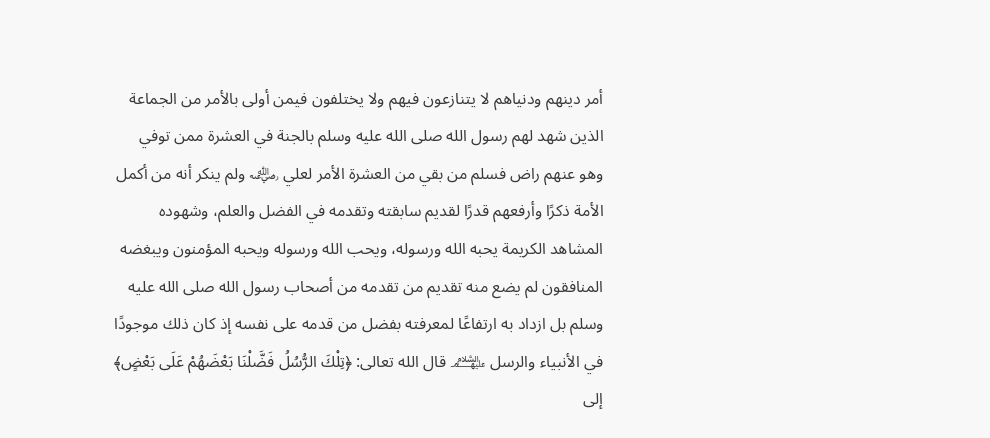أمر دينهم ودنياهم لا يتنازعون فيهم ولا يختلفون فيمن أولى بالأمر من الجماعة الذين شهد لهم رسول الله صلى الله عليه وسلم بالجنة في العشرة ممن توفي وهو عنهم راض فسلم من بقي من العشرة الأمر لعلي ﵁ ولم ينكر أنه من أكمل الأمة ذكرًا وأرفعهم قدرًا لقديم سابقته وتقدمه في الفضل والعلم، وشهوده المشاهد الكريمة يحبه الله ورسوله، ويحب الله ورسوله ويحبه المؤمنون ويبغضه المنافقون لم يضع منه تقديم من تقدمه من أصحاب رسول الله صلى الله عليه وسلم بل ازداد به ارتفاعًا لمعرفته بفضل من قدمه على نفسه إذ كان ذلك موجودًا في الأنبياء والرسل ﵈ قال الله تعالى: ﴿تِلْكَ الرُّسُلُ فَضَّلْنَا بَعْضَهُمْ عَلَى بَعْضٍ﴾ إلى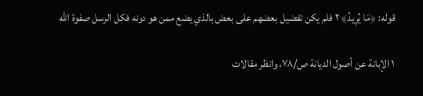قوله: ﴿مَا يُرِيدُ﴾ ٢ فلم يكن تفضيل بعضهم على بعض بالذي يضع ممن هو دونه فكل الرسل صفوة الله

١ الإبانة عن أصول الديانة ص/٧٨، وانظر مقالات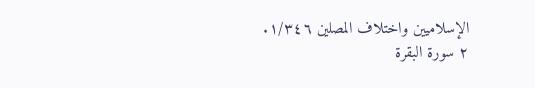الإسلاميين واختلاف المصلين ١/٣٤٦.
٢ سورة البقرة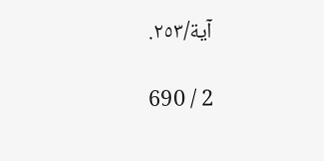آية/٢٥٣.

2 / 690